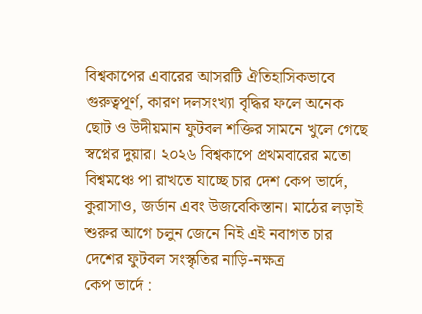বিশ্বকাপের এবারের আসরটি ঐতিহাসিকভাবে গুরুত্বপূর্ণ, কারণ দলসংখ্যা বৃদ্ধির ফলে অনেক ছোট ও উদীয়মান ফুটবল শক্তির সামনে খুলে গেছে স্বপ্নের দুয়ার। ২০২৬ বিশ্বকাপে প্রথমবারের মতো বিশ্বমঞ্চে পা রাখতে যাচ্ছে চার দেশ কেপ ভার্দে, কুরাসাও, জর্ডান এবং উজবেকিস্তান। মাঠের লড়াই শুরুর আগে চলুন জেনে নিই এই নবাগত চার দেশের ফুটবল সংস্কৃতির নাড়ি-নক্ষত্র
কেপ ভার্দে :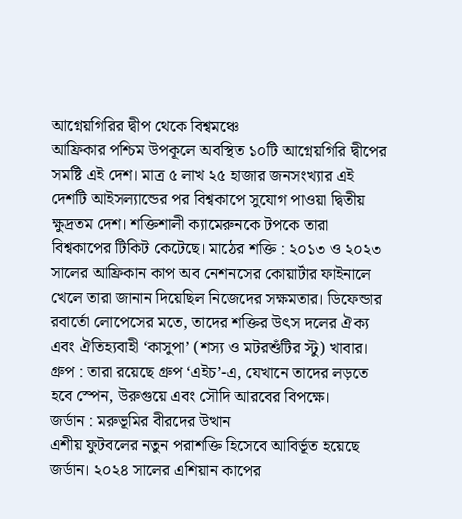আগ্নেয়গিরির দ্বীপ থেকে বিশ্বমঞ্চে
আফ্রিকার পশ্চিম উপকূলে অবস্থিত ১০টি আগ্নেয়গিরি দ্বীপের সমষ্টি এই দেশ। মাত্র ৫ লাখ ২৫ হাজার জনসংখ্যার এই দেশটি আইসল্যান্ডের পর বিশ্বকাপে সুযোগ পাওয়া দ্বিতীয় ক্ষুদ্রতম দেশ। শক্তিশালী ক্যামেরুনকে টপকে তারা বিশ্বকাপের টিকিট কেটেছে। মাঠের শক্তি : ২০১৩ ও ২০২৩ সালের আফ্রিকান কাপ অব নেশনসের কোয়ার্টার ফাইনালে খেলে তারা জানান দিয়েছিল নিজেদের সক্ষমতার। ডিফেন্ডার রবার্তো লোপেসের মতে, তাদের শক্তির উৎস দলের ঐক্য এবং ঐতিহ্যবাহী ‘কাসুপা’ (শস্য ও মটরশুঁটির স্টু) খাবার। গ্রুপ : তারা রয়েছে গ্রুপ ‘এইচ’-এ, যেখানে তাদের লড়তে হবে স্পেন, উরুগুয়ে এবং সৌদি আরবের বিপক্ষে।
জর্ডান : মরুভূমির বীরদের উত্থান
এশীয় ফুটবলের নতুন পরাশক্তি হিসেবে আবির্ভূত হয়েছে জর্ডান। ২০২৪ সালের এশিয়ান কাপের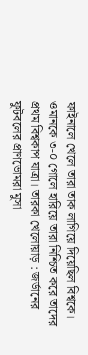ফাইনালে খেলে তারা তাক লাগিয়ে দিয়েছিল বিশ্বকে। ওমানকে ৩-০ গোলে হারিয়ে তারা নিশ্চিত করে তাদের প্রথম বিশ্বকাপ যাত্রা। তারকা খেলোয়াড় : জর্ডানের ফুটবলের প্রাণভোমরা মুসা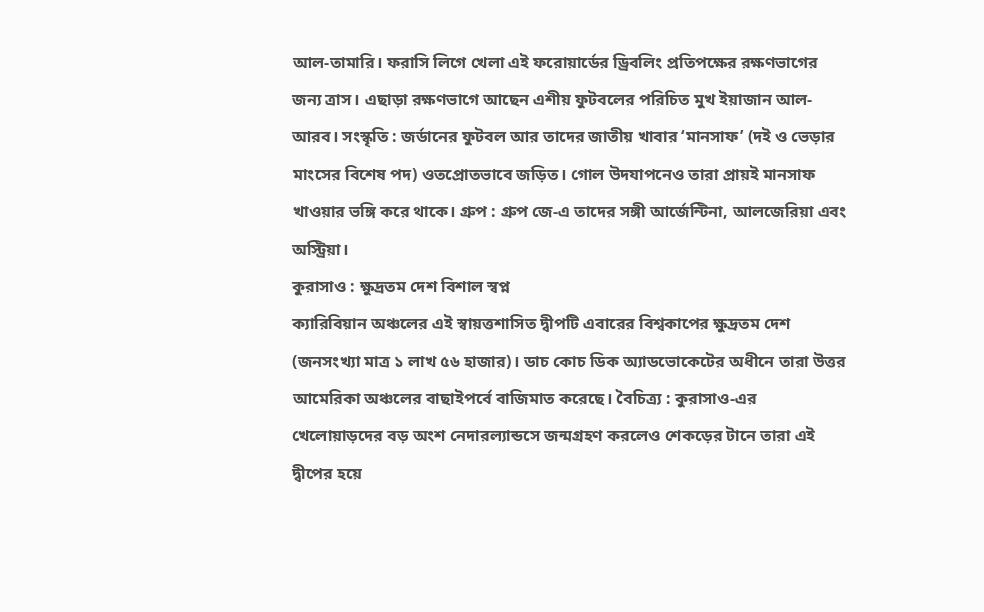আল-তামারি। ফরাসি লিগে খেলা এই ফরোয়ার্ডের ড্রিবলিং প্রতিপক্ষের রক্ষণভাগের জন্য ত্রাস। এছাড়া রক্ষণভাগে আছেন এশীয় ফুটবলের পরিচিত মুখ ইয়াজান আল-আরব। সংস্কৃতি : জর্ডানের ফুটবল আর তাদের জাতীয় খাবার ‘মানসাফ’ (দই ও ভেড়ার মাংসের বিশেষ পদ) ওতপ্রোতভাবে জড়িত। গোল উদযাপনেও তারা প্রায়ই মানসাফ খাওয়ার ভঙ্গি করে থাকে। গ্রুপ : গ্রুপ জে-এ তাদের সঙ্গী আর্জেন্টিনা, আলজেরিয়া এবং অস্ট্রিয়া।
কুরাসাও : ক্ষুদ্রতম দেশ বিশাল স্বপ্ন
ক্যারিবিয়ান অঞ্চলের এই স্বায়ত্তশাসিত দ্বীপটি এবারের বিশ্বকাপের ক্ষুদ্রতম দেশ (জনসংখ্যা মাত্র ১ লাখ ৫৬ হাজার)। ডাচ কোচ ডিক অ্যাডভোকেটের অধীনে তারা উত্তর আমেরিকা অঞ্চলের বাছাইপর্বে বাজিমাত করেছে। বৈচিত্র্য : কুরাসাও-এর খেলোয়াড়দের বড় অংশ নেদারল্যান্ডসে জন্মগ্রহণ করলেও শেকড়ের টানে তারা এই দ্বীপের হয়ে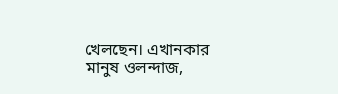খেলছেন। এখানকার মানুষ ওলন্দাজ,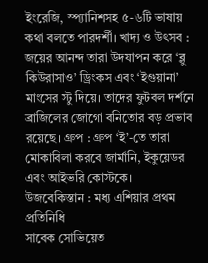ইংরেজি, স্প্যানিশসহ ৫-৬টি ভাষায় কথা বলতে পারদর্শী। খাদ্য ও উৎসব : জয়ের আনন্দ তারা উদযাপন করে ‘ব্লু কিউরাসাও’ ড্রিংকস এবং ‘ইগুয়ানা’ মাংসের স্টু দিয়ে। তাদের ফুটবল দর্শনে ব্রাজিলের জোগো বনিতোর বড় প্রভাব রয়েছে। গ্রুপ : গ্রুপ ‘ই’-তে তারা মোকাবিলা করবে জার্মানি, ইকুয়েডর এবং আইভরি কোস্টকে।
উজবেকিস্তান : মধ্য এশিয়ার প্রথম প্রতিনিধি
সাবেক সোভিয়েত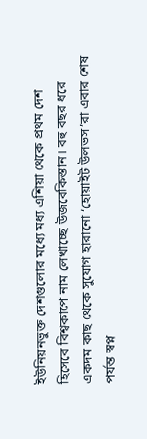ইউনিয়নভুক্ত দেশগুলোর মধ্যে মধ্য এশিয়া থেকে প্রথম দেশ হিসেবে বিশ্বকাপে নাম লেখাচ্ছে উজবেকিস্তান। বহু বছর ধরে একদম কাছ থেকে সুযোগ হারানো ‘হোয়াইট উলভস’রা এবার শেষ পর্যন্ত স্বপ্ন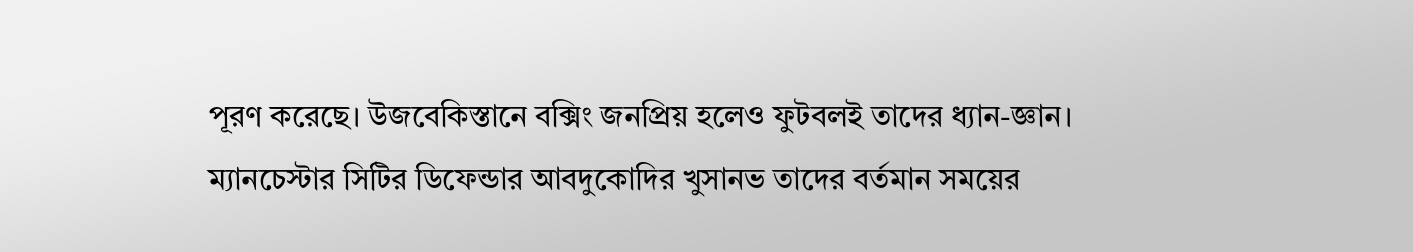পূরণ করেছে। উজবেকিস্তানে বক্সিং জনপ্রিয় হলেও ফুটবলই তাদের ধ্যান-জ্ঞান। ম্যানচেস্টার সিটির ডিফেন্ডার আবদুকোদির খুসানভ তাদের বর্তমান সময়ের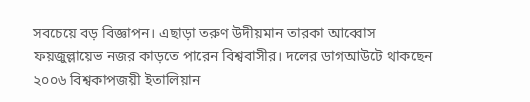সবচেয়ে বড় বিজ্ঞাপন। এছাড়া তরুণ উদীয়মান তারকা আব্বোস ফয়জুল্লায়েভ নজর কাড়তে পারেন বিশ্ববাসীর। দলের ডাগআউটে থাকছেন ২০০৬ বিশ্বকাপজয়ী ইতালিয়ান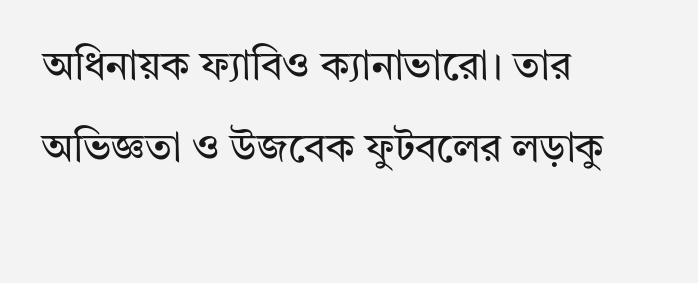অধিনায়ক ফ্যাবিও ক্যানাভারো। তার অভিজ্ঞতা ও উজবেক ফুটবলের লড়াকু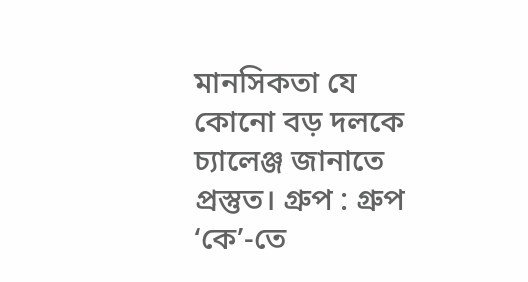মানসিকতা যে কোনো বড় দলকে চ্যালেঞ্জ জানাতে প্রস্তুত। গ্রুপ : গ্রুপ ‘কে’-তে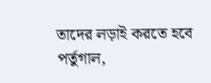তাদের লড়াই করতে হবে পর্তুগাল,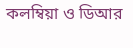কলম্বিয়া ও ডিআর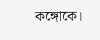কঙ্গোকে।